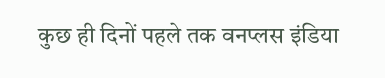कुछ ही दिनों पहले तक वनप्लस इंडिया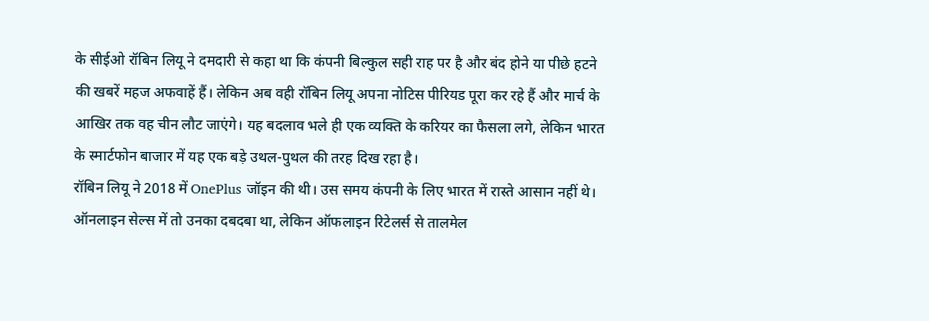के सीईओ रॉबिन लियू ने दमदारी से कहा था कि कंपनी बिल्कुल सही राह पर है और बंद होने या पीछे हटने की खबरें महज अफवाहें हैं। लेकिन अब वही रॉबिन लियू अपना नोटिस पीरियड पूरा कर रहे हैं और मार्च के आखिर तक वह चीन लौट जाएंगे। यह बदलाव भले ही एक व्यक्ति के करियर का फैसला लगे, लेकिन भारत के स्मार्टफोन बाजार में यह एक बड़े उथल-पुथल की तरह दिख रहा है।
रॉबिन लियू ने 2018 में OnePlus जॉइन की थी। उस समय कंपनी के लिए भारत में रास्ते आसान नहीं थे। ऑनलाइन सेल्स में तो उनका दबदबा था, लेकिन ऑफलाइन रिटेलर्स से तालमेल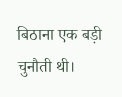बिठाना एक बड़ी चुनौती थी।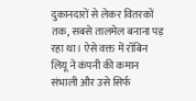दुकानदारों से लेकर वितरकों तक, सबसे तालमेल बनाना पड़ रहा था। ऐसे वक्त में रॉबिन लियू ने कंपनी की कमान संभाली और उसे सिर्फ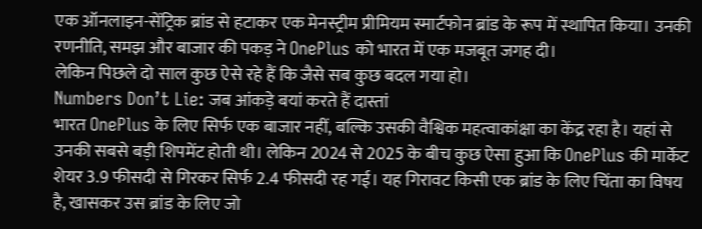एक ऑनलाइन-सेंट्रिक ब्रांड से हटाकर एक मेनस्ट्रीम प्रीमियम स्मार्टफोन ब्रांड के रूप में स्थापित किया। उनकी रणनीति, समझ और बाजार की पकड़ ने OnePlus को भारत में एक मजबूत जगह दी।
लेकिन पिछले दो साल कुछ ऐसे रहे हैं कि जैसे सब कुछ बदल गया हो।
Numbers Don’t Lie: जब आंकड़े बयां करते हैं दास्तां
भारत OnePlus के लिए सिर्फ एक बाजार नहीं, बल्कि उसकी वैश्विक महत्वाकांक्षा का केंद्र रहा है। यहां से उनकी सबसे बड़ी शिपमेंट होती थी। लेकिन 2024 से 2025 के बीच कुछ ऐसा हुआ कि OnePlus की मार्केट शेयर 3.9 फीसदी से गिरकर सिर्फ 2.4 फीसदी रह गई। यह गिरावट किसी एक ब्रांड के लिए चिंता का विषय है, खासकर उस ब्रांड के लिए जो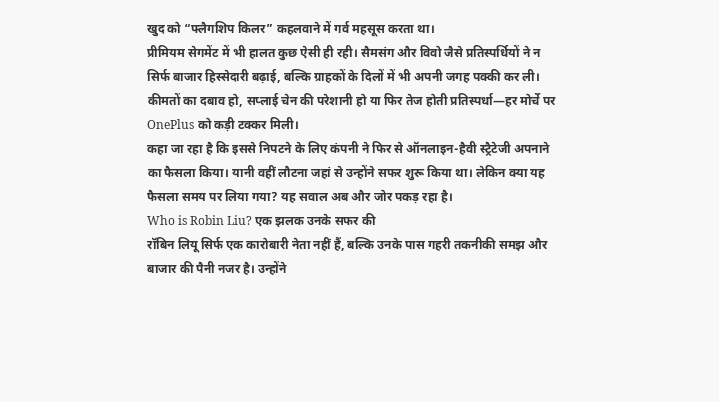खुद को “फ्लैगशिप किलर” कहलवाने में गर्व महसूस करता था।
प्रीमियम सेगमेंट में भी हालत कुछ ऐसी ही रही। सैमसंग और विवो जैसे प्रतिस्पर्धियों ने न सिर्फ बाजार हिस्सेदारी बढ़ाई, बल्कि ग्राहकों के दिलों में भी अपनी जगह पक्की कर ली। कीमतों का दबाव हो, सप्लाई चेन की परेशानी हो या फिर तेज होती प्रतिस्पर्धा—हर मोर्चे पर OnePlus को कड़ी टक्कर मिली।
कहा जा रहा है कि इससे निपटने के लिए कंपनी ने फिर से ऑनलाइन-हैवी स्ट्रैटेजी अपनाने का फैसला किया। यानी वहीं लौटना जहां से उन्होंने सफर शुरू किया था। लेकिन क्या यह फैसला समय पर लिया गया? यह सवाल अब और जोर पकड़ रहा है।
Who is Robin Liu? एक झलक उनके सफर की
रॉबिन लियू सिर्फ एक कारोबारी नेता नहीं हैं, बल्कि उनके पास गहरी तकनीकी समझ और बाजार की पैनी नजर है। उन्होंने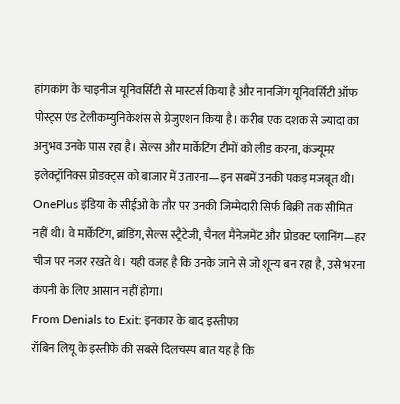हांगकांग के चाइनीज यूनिवर्सिटी से मास्टर्स किया है और नानजिंग यूनिवर्सिटी ऑफ पोस्ट्स एंड टेलीकम्युनिकेशंस से ग्रेजुएशन किया है। करीब एक दशक से ज्यादा का अनुभव उनके पास रहा है। सेल्स और मार्केटिंग टीमों को लीड करना, कंज्यूमर इलेक्ट्रॉनिक्स प्रोडक्ट्स को बाजार में उतारना—इन सबमें उनकी पकड़ मजबूत थी।
OnePlus इंडिया के सीईओ के तौर पर उनकी जिम्मेदारी सिर्फ बिक्री तक सीमित नहीं थी। वे मार्केटिंग, ब्रांडिंग, सेल्स स्ट्रैटेजी, चैनल मैनेजमेंट और प्रोडक्ट प्लानिंग—हर चीज पर नजर रखते थे। यही वजह है कि उनके जाने से जो शून्य बन रहा है, उसे भरना कंपनी के लिए आसान नहीं होगा।
From Denials to Exit: इनकार के बाद इस्तीफा
रॉबिन लियू के इस्तीफे की सबसे दिलचस्प बात यह है कि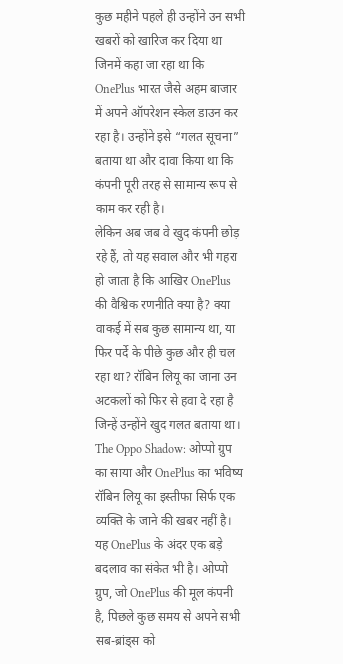कुछ महीने पहले ही उन्होंने उन सभी खबरों को खारिज कर दिया था जिनमें कहा जा रहा था कि OnePlus भारत जैसे अहम बाजार में अपने ऑपरेशन स्केल डाउन कर रहा है। उन्होंने इसे “गलत सूचना” बताया था और दावा किया था कि कंपनी पूरी तरह से सामान्य रूप से काम कर रही है।
लेकिन अब जब वे खुद कंपनी छोड़ रहे हैं, तो यह सवाल और भी गहरा हो जाता है कि आखिर OnePlus की वैश्विक रणनीति क्या है? क्या वाकई में सब कुछ सामान्य था, या फिर पर्दे के पीछे कुछ और ही चल रहा था? रॉबिन लियू का जाना उन अटकलों को फिर से हवा दे रहा है जिन्हें उन्होंने खुद गलत बताया था।
The Oppo Shadow: ओप्पो ग्रुप का साया और OnePlus का भविष्य
रॉबिन लियू का इस्तीफा सिर्फ एक व्यक्ति के जाने की खबर नहीं है। यह OnePlus के अंदर एक बड़े बदलाव का संकेत भी है। ओप्पो ग्रुप, जो OnePlus की मूल कंपनी है, पिछले कुछ समय से अपने सभी सब-ब्रांड्स को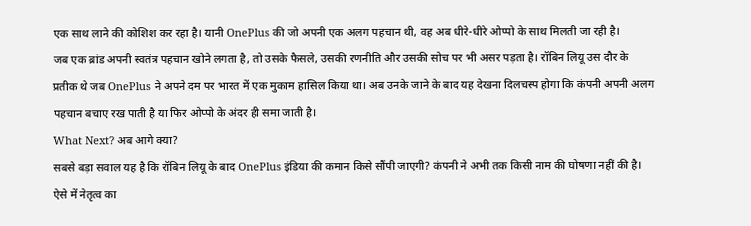एक साथ लाने की कोशिश कर रहा है। यानी OnePlus की जो अपनी एक अलग पहचान थी, वह अब धीरे-धीरे ओप्पो के साथ मिलती जा रही है।
जब एक ब्रांड अपनी स्वतंत्र पहचान खोने लगता है, तो उसके फैसले, उसकी रणनीति और उसकी सोच पर भी असर पड़ता है। रॉबिन लियू उस दौर के प्रतीक थे जब OnePlus ने अपने दम पर भारत में एक मुकाम हासिल किया था। अब उनके जाने के बाद यह देखना दिलचस्प होगा कि कंपनी अपनी अलग पहचान बचाए रख पाती है या फिर ओप्पो के अंदर ही समा जाती है।
What Next? अब आगे क्या?
सबसे बड़ा सवाल यह है कि रॉबिन लियू के बाद OnePlus इंडिया की कमान किसे सौंपी जाएगी? कंपनी ने अभी तक किसी नाम की घोषणा नहीं की है। ऐसे में नेतृत्व का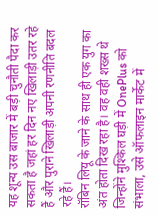यह शून्य उस बाजार में बड़ी चुनौती पैदा कर सकता है जहां हर दिन नए खिलाड़ी उतर रहे हैं और पुराने खिलाड़ी अपनी रणनीति बदल रहे हैं।
रॉबिन लियू के जाने के साथ ही एक युग का अंत होता दिख रहा है। वह वही शख्स थे जिन्होंने मुश्किल घड़ी में OnePlus को संभाला, उसे ऑफलाइन मार्केट में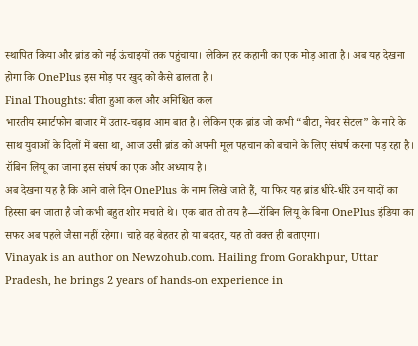स्थापित किया और ब्रांड को नई ऊंचाइयों तक पहुंचाया। लेकिन हर कहानी का एक मोड़ आता है। अब यह देखना होगा कि OnePlus इस मोड़ पर खुद को कैसे ढालता है।
Final Thoughts: बीता हुआ कल और अनिश्चित कल
भारतीय स्मार्टफोन बाजार में उतार-चढ़ाव आम बात है। लेकिन एक ब्रांड जो कभी “बीटा, नेवर सेटल” के नारे के साथ युवाओं के दिलों में बसा था, आज उसी ब्रांड को अपनी मूल पहचान को बचाने के लिए संघर्ष करना पड़ रहा है। रॉबिन लियू का जाना इस संघर्ष का एक और अध्याय है।
अब देखना यह है कि आने वाले दिन OnePlus के नाम लिखे जाते हैं, या फिर यह ब्रांड धीरे-धीरे उन यादों का हिस्सा बन जाता है जो कभी बहुत शोर मचाते थे। एक बात तो तय है—रॉबिन लियू के बिना OnePlus इंडिया का सफर अब पहले जैसा नहीं रहेगा। चाहे वह बेहतर हो या बदतर, यह तो वक्त ही बताएगा।
Vinayak is an author on Newzohub.com. Hailing from Gorakhpur, Uttar Pradesh, he brings 2 years of hands-on experience in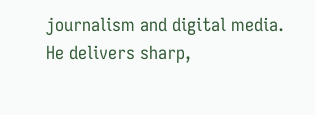journalism and digital media. He delivers sharp,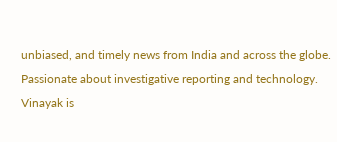unbiased, and timely news from India and across the globe. Passionate about investigative reporting and technology. Vinayak is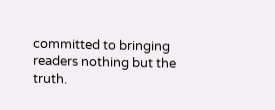committed to bringing readers nothing but the truth.